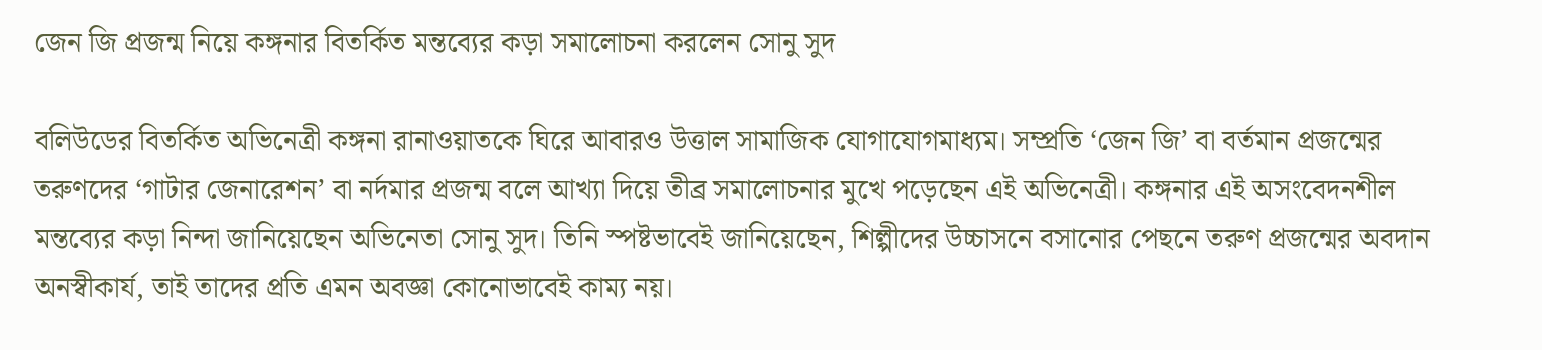জেন জি প্রজন্ম নিয়ে কঙ্গনার বিতর্কিত মন্তব্যের কড়া সমালোচনা করলেন সোনু সুদ

বলিউডের বিতর্কিত অভিনেত্রী কঙ্গনা রানাওয়াতকে ঘিরে আবারও উত্তাল সামাজিক যোগাযোগমাধ্যম। সম্প্রতি ‘জেন জি’ বা বর্তমান প্রজন্মের তরুণদের ‘গাটার জেনারেশন’ বা নর্দমার প্রজন্ম বলে আখ্যা দিয়ে তীব্র সমালোচনার মুখে পড়েছেন এই অভিনেত্রী। কঙ্গনার এই অসংবেদনশীল মন্তব্যের কড়া নিন্দা জানিয়েছেন অভিনেতা সোনু সুদ। তিনি স্পষ্টভাবেই জানিয়েছেন, শিল্পীদের উচ্চাসনে বসানোর পেছনে তরুণ প্রজন্মের অবদান অনস্বীকার্য, তাই তাদের প্রতি এমন অবজ্ঞা কোনোভাবেই কাম্য নয়।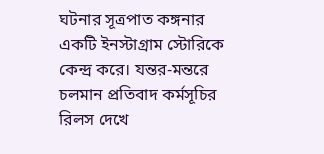ঘটনার সূত্রপাত কঙ্গনার একটি ইনস্টাগ্রাম স্টোরিকে কেন্দ্র করে। যন্তর-মন্তরে চলমান প্রতিবাদ কর্মসূচির রিলস দেখে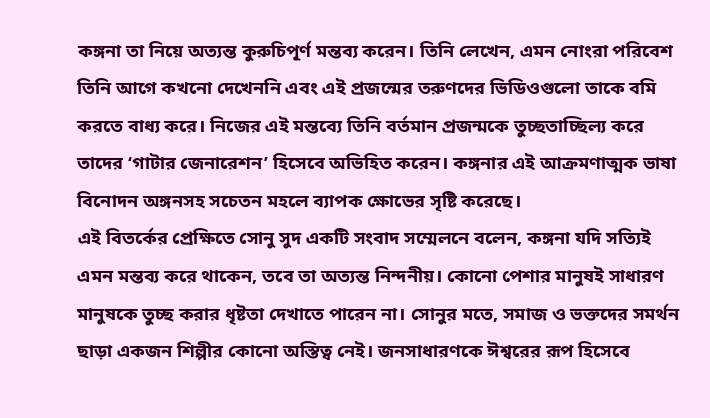কঙ্গনা তা নিয়ে অত্যন্ত কুরুচিপূর্ণ মন্তব্য করেন। তিনি লেখেন, এমন নোংরা পরিবেশ তিনি আগে কখনো দেখেননি এবং এই প্রজন্মের তরুণদের ভিডিওগুলো তাকে বমি করতে বাধ্য করে। নিজের এই মন্তব্যে তিনি বর্তমান প্রজন্মকে তুচ্ছতাচ্ছিল্য করে তাদের ‘গাটার জেনারেশন’ হিসেবে অভিহিত করেন। কঙ্গনার এই আক্রমণাত্মক ভাষা বিনোদন অঙ্গনসহ সচেতন মহলে ব্যাপক ক্ষোভের সৃষ্টি করেছে।
এই বিতর্কের প্রেক্ষিতে সোনু সুদ একটি সংবাদ সম্মেলনে বলেন, কঙ্গনা যদি সত্যিই এমন মন্তব্য করে থাকেন, তবে তা অত্যন্ত নিন্দনীয়। কোনো পেশার মানুষই সাধারণ মানুষকে তুচ্ছ করার ধৃষ্টতা দেখাতে পারেন না। সোনুর মতে, সমাজ ও ভক্তদের সমর্থন ছাড়া একজন শিল্পীর কোনো অস্তিত্ব নেই। জনসাধারণকে ঈশ্বরের রূপ হিসেবে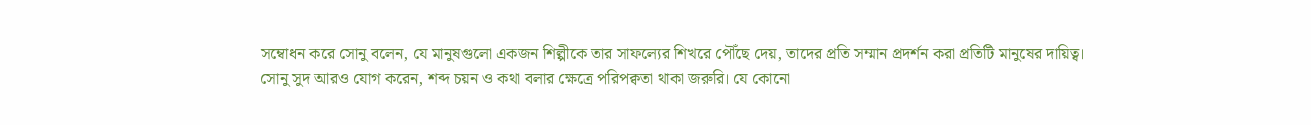সম্বোধন করে সোনু বলেন, যে মানুষগুলো একজন শিল্পীকে তার সাফল্যের শিখরে পৌঁছে দেয়, তাদের প্রতি সম্মান প্রদর্শন করা প্রতিটি মানুষের দায়িত্ব।
সোনু সুদ আরও যোগ করেন, শব্দ চয়ন ও কথা বলার ক্ষেত্রে পরিপক্বতা থাকা জরুরি। যে কোনো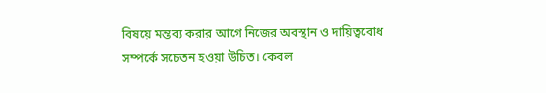বিষয়ে মন্তব্য করার আগে নিজের অবস্থান ও দায়িত্ববোধ সম্পর্কে সচেতন হওয়া উচিত। কেবল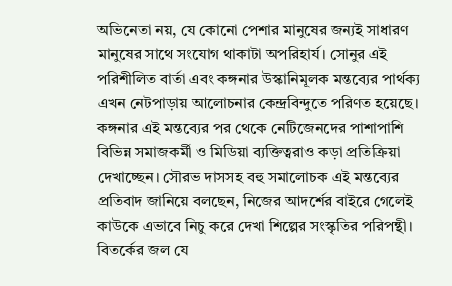অভিনেতা নয়, যে কোনো পেশার মানুষের জন্যই সাধারণ মানুষের সাথে সংযোগ থাকাটা অপরিহার্য। সোনুর এই পরিশীলিত বার্তা এবং কঙ্গনার উস্কানিমূলক মন্তব্যের পার্থক্য এখন নেটপাড়ায় আলোচনার কেন্দ্রবিন্দুতে পরিণত হয়েছে।
কঙ্গনার এই মন্তব্যের পর থেকে নেটিজেনদের পাশাপাশি বিভিন্ন সমাজকর্মী ও মিডিয়া ব্যক্তিত্বরাও কড়া প্রতিক্রিয়া দেখাচ্ছেন। সৌরভ দাসসহ বহু সমালোচক এই মন্তব্যের প্রতিবাদ জানিয়ে বলছেন, নিজের আদর্শের বাইরে গেলেই কাউকে এভাবে নিচু করে দেখা শিল্পের সংস্কৃতির পরিপন্থী। বিতর্কের জল যে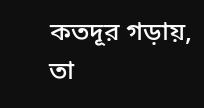কতদূর গড়ায়, তা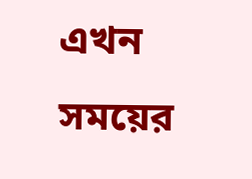এখন সময়ের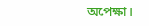অপেক্ষা।